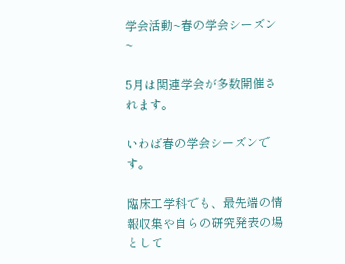学会活動~春の学会シーズン~

5月は関連学会が多数開催されます。

いわば春の学会シーズンです。

臨床工学科でも、最先端の情報収集や自らの研究発表の場として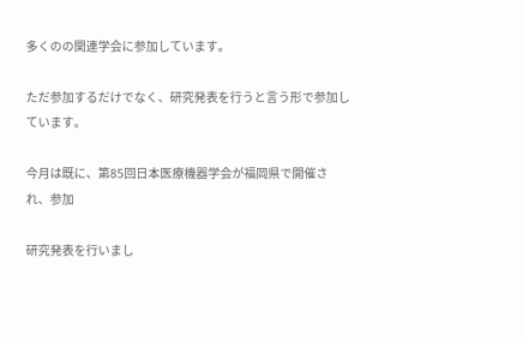多くのの関連学会に参加しています。

ただ参加するだけでなく、研究発表を行うと言う形で参加しています。

今月は既に、第85回日本医療機器学会が福岡県で開催され、参加

研究発表を行いまし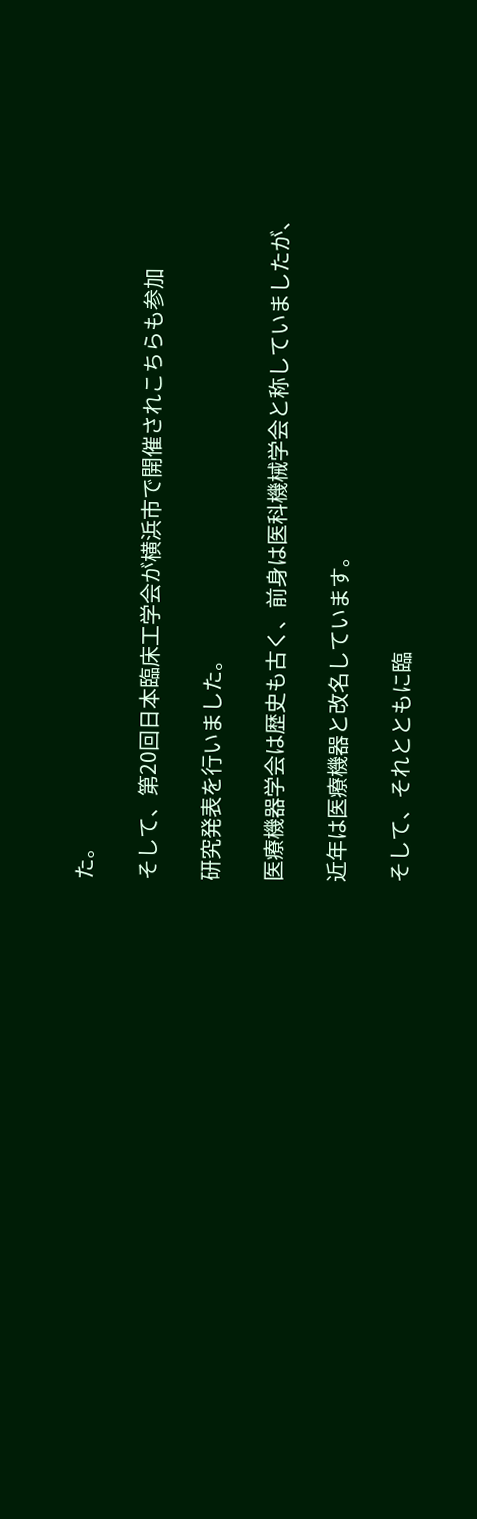た。

そして、第20回日本臨床工学会が横浜市で開催されこちらも参加

研究発表を行いました。

医療機器学会は歴史も古く、前身は医科機械学会と称していましたが、

近年は医療機器と改名しています。

そして、それとともに臨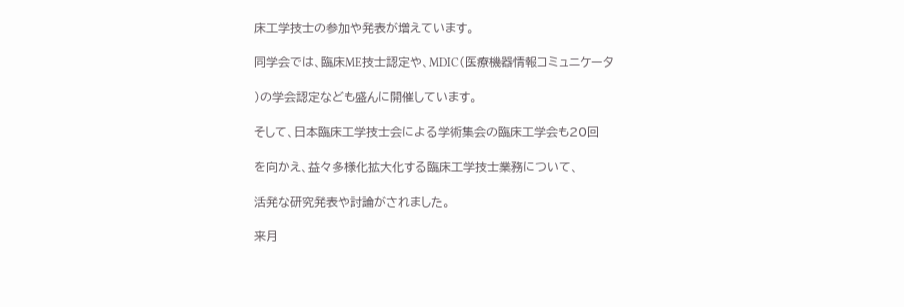床工学技士の参加や発表が増えています。

同学会では、臨床ME技士認定や、MDIC(医療機器情報コミュニケータ

)の学会認定なども盛んに開催しています。

そして、日本臨床工学技士会による学術集会の臨床工学会も20回

を向かえ、益々多様化拡大化する臨床工学技士業務について、

活発な研究発表や討論がされました。

来月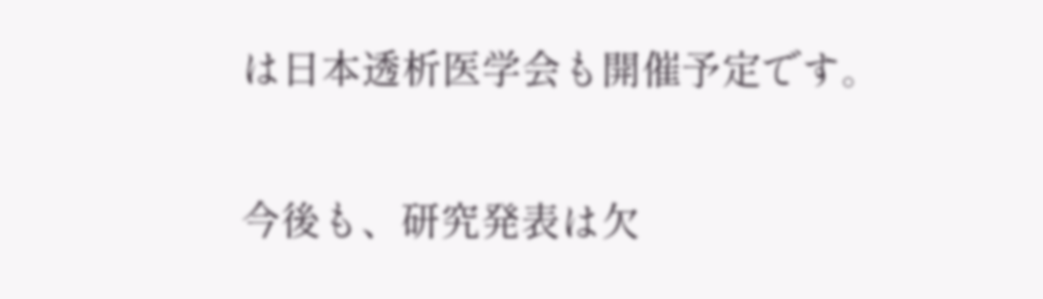は日本透析医学会も開催予定です。

今後も、研究発表は欠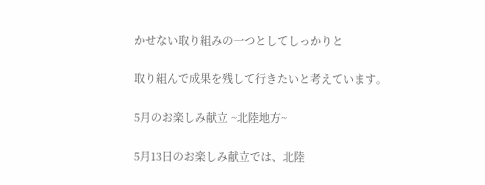かせない取り組みの一つとしてしっかりと

取り組んで成果を残して行きたいと考えています。

5月のお楽しみ献立 ~北陸地方~

5月13日のお楽しみ献立では、北陸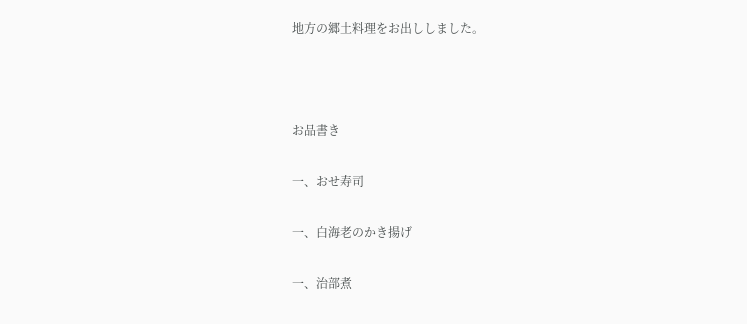地方の郷土料理をお出ししました。



お品書き

一、おせ寿司

一、白海老のかき揚げ

一、治部煮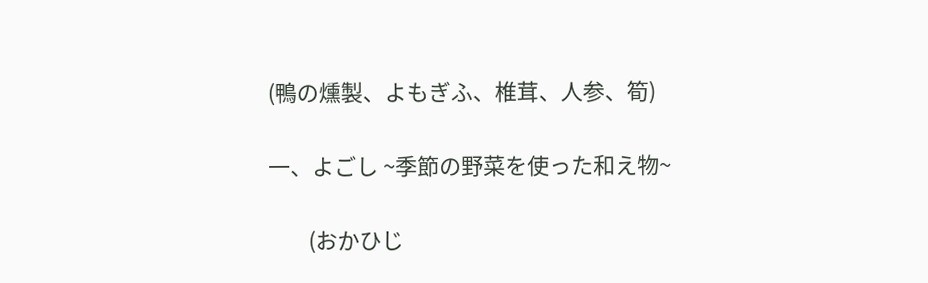(鴨の燻製、よもぎふ、椎茸、人参、筍)

一、よごし ~季節の野菜を使った和え物~

        (おかひじ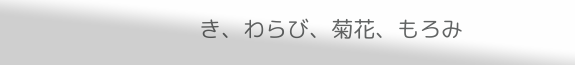き、わらび、菊花、もろみ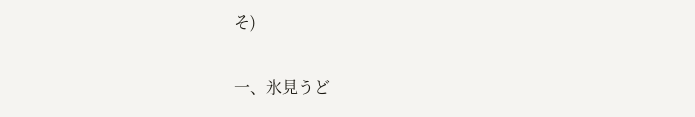そ)

一、氷見うど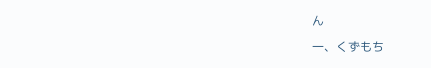ん

一、くずもち